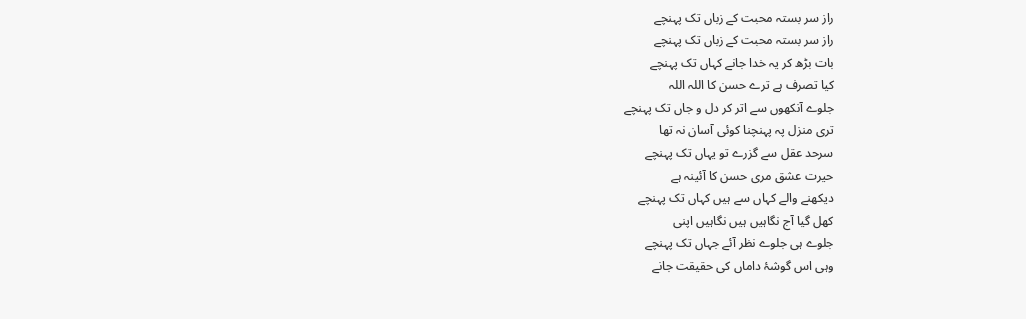راز سر بستہ محبت کے زباں تک پہنچے
راز سر بستہ محبت کے زباں تک پہنچے
بات بڑھ کر یہ خدا جانے کہاں تک پہنچے
کیا تصرف ہے ترے حسن کا اللہ اللہ
جلوے آنکھوں سے اتر کر دل و جاں تک پہنچے
تری منزل پہ پہنچنا کوئی آسان نہ تھا
سرحد عقل سے گزرے تو یہاں تک پہنچے
حیرت عشق مری حسن کا آئینہ ہے
دیکھنے والے کہاں سے ہیں کہاں تک پہنچے
کھل گیا آج نگاہیں ہیں نگاہیں اپنی
جلوے ہی جلوے نظر آئے جہاں تک پہنچے
وہی اس گوشۂ داماں کی حقیقت جانے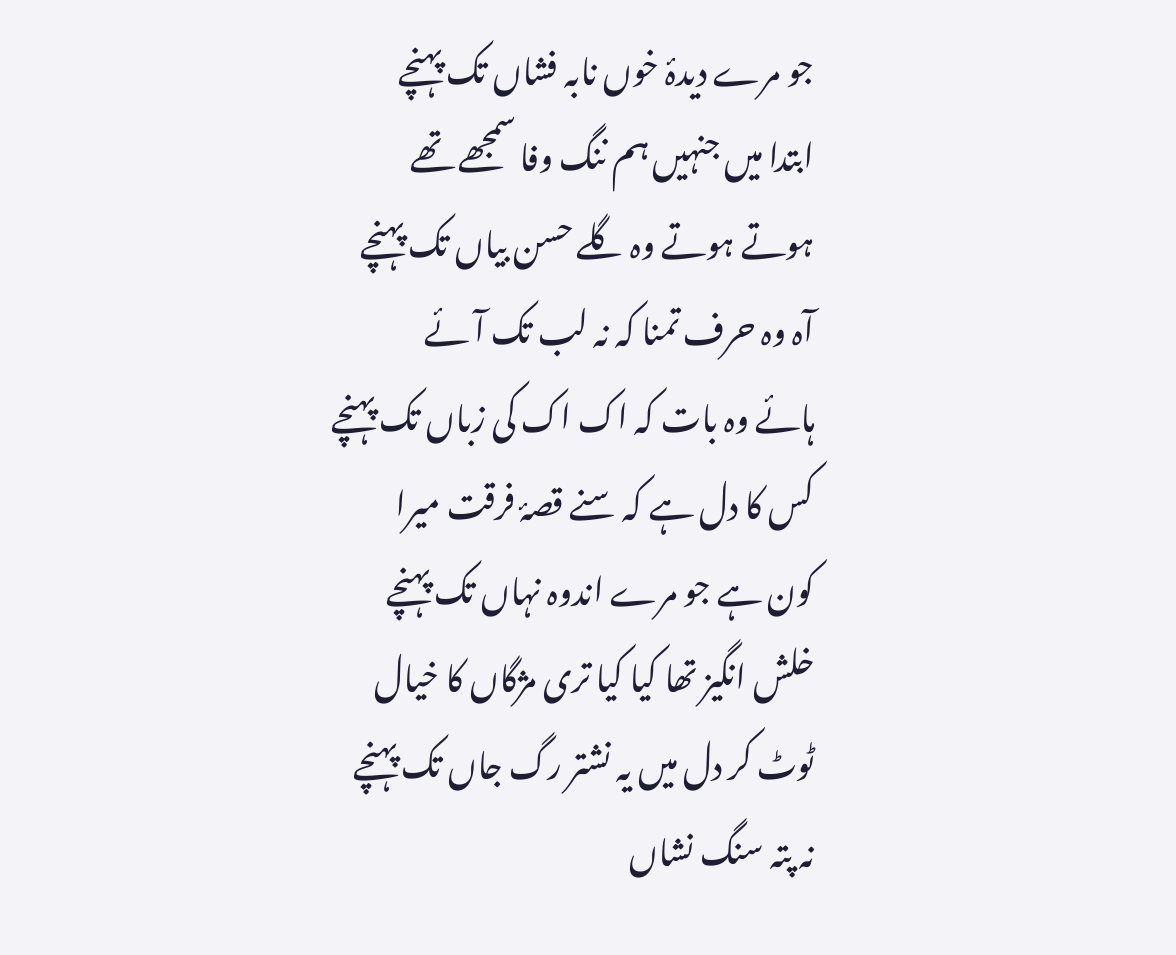جو مرے دیدۂ خوں نابہ فشاں تک پہنچے
ابتدا میں جنہیں ہم ننگ وفا سمجھے تھے
ہوتے ہوتے وہ گلے حسن بیاں تک پہنچے
آہ وہ حرف تمنا کہ نہ لب تک آئے
ہائے وہ بات کہ اک اک کی زباں تک پہنچے
کس کا دل ہے کہ سنے قصۂ فرقت میرا
کون ہے جو مرے اندوہ نہاں تک پہنچے
خلش انگیز تھا کیا کیا تری مژگاں کا خیال
ٹوٹ کر دل میں یہ نشتر رگ جاں تک پہنچے
نہ پتہ سنگ نشاں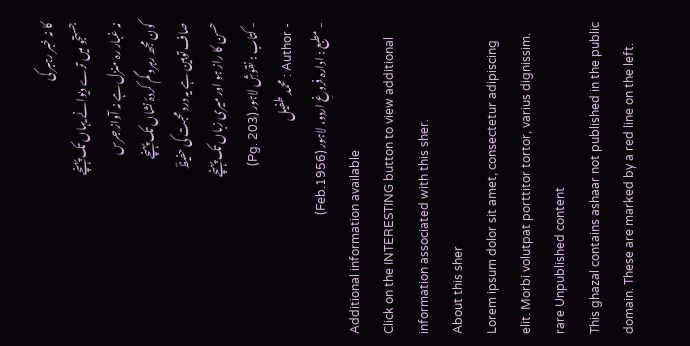کا نہ خبر رہبر کی
جستجو میں ترے دیوانے یہاں تک پہنچے
نہ غبار رہ منزل ہے نہ آواز جرس
کون مجھ رہرو گم کردۂ نشاں تک پہنچے
صاف توہین ہے یہ درد محبت کی حفیظؔ
حسن کا راز ہو اور میری زباں تک پہنچے
- کتاب : نقوشِ لاہور (Pg. 203)
- Author : محمد طفیل
- مطبع : ادارہ فروغِ اردو، لاہور (Feb.1956)
Additional information available
Click on the INTERESTING button to view additional information associated with this sher.
About this sher
Lorem ipsum dolor sit amet, consectetur adipiscing elit. Morbi volutpat porttitor tortor, varius dignissim.
rare Unpublished content
This ghazal contains ashaar not published in the public domain. These are marked by a red line on the left.